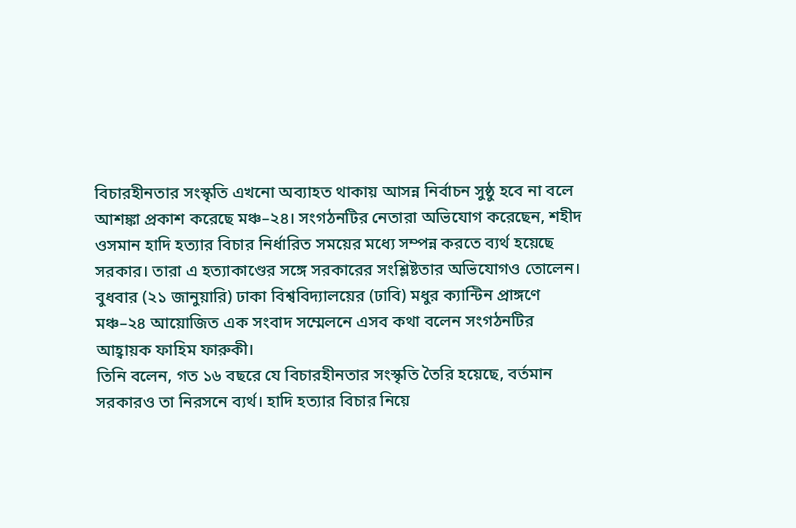বিচারহীনতার সংস্কৃতি এখনো অব্যাহত থাকায় আসন্ন নির্বাচন সুষ্ঠু হবে না বলে আশঙ্কা প্রকাশ করেছে মঞ্চ–২৪। সংগঠনটির নেতারা অভিযোগ করেছেন, শহীদ ওসমান হাদি হত্যার বিচার নির্ধারিত সময়ের মধ্যে সম্পন্ন করতে ব্যর্থ হয়েছে সরকার। তারা এ হত্যাকাণ্ডের সঙ্গে সরকারের সংশ্লিষ্টতার অভিযোগও তোলেন।
বুধবার (২১ জানুয়ারি) ঢাকা বিশ্ববিদ্যালয়ের (ঢাবি) মধুর ক্যান্টিন প্রাঙ্গণে মঞ্চ–২৪ আয়োজিত এক সংবাদ সম্মেলনে এসব কথা বলেন সংগঠনটির আহ্বায়ক ফাহিম ফারুকী।
তিনি বলেন, গত ১৬ বছরে যে বিচারহীনতার সংস্কৃতি তৈরি হয়েছে, বর্তমান সরকারও তা নিরসনে ব্যর্থ। হাদি হত্যার বিচার নিয়ে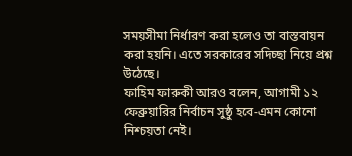সময়সীমা নির্ধারণ করা হলেও তা বাস্তবায়ন করা হয়নি। এতে সরকারের সদিচ্ছা নিয়ে প্রশ্ন উঠেছে।
ফাহিম ফারুকী আরও বলেন, আগামী ১২ ফেব্রুয়ারির নির্বাচন সুষ্ঠু হবে-এমন কোনো নিশ্চয়তা নেই।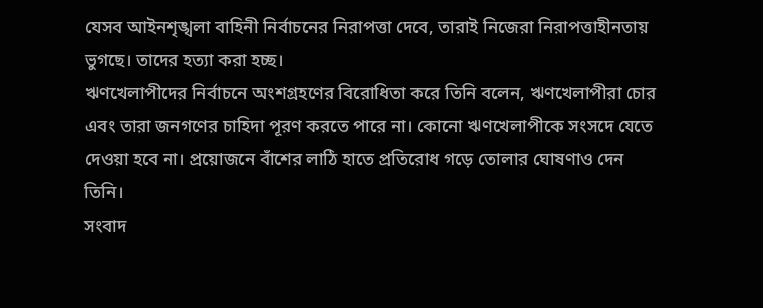যেসব আইনশৃঙ্খলা বাহিনী নির্বাচনের নিরাপত্তা দেবে, তারাই নিজেরা নিরাপত্তাহীনতায় ভুগছে। তাদের হত্যা করা হচ্ছ।
ঋণখেলাপীদের নির্বাচনে অংশগ্রহণের বিরোধিতা করে তিনি বলেন, ঋণখেলাপীরা চোর এবং তারা জনগণের চাহিদা পূরণ করতে পারে না। কোনো ঋণখেলাপীকে সংসদে যেতে দেওয়া হবে না। প্রয়োজনে বাঁশের লাঠি হাতে প্রতিরোধ গড়ে তোলার ঘোষণাও দেন তিনি।
সংবাদ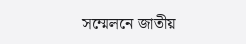সম্মেলনে জাতীয়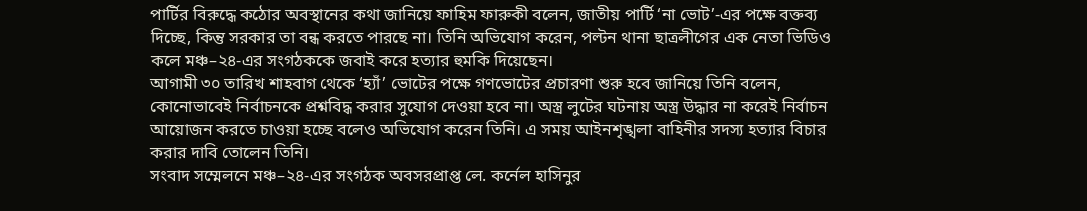পার্টির বিরুদ্ধে কঠোর অবস্থানের কথা জানিয়ে ফাহিম ফারুকী বলেন, জাতীয় পার্টি ‘না ভোট’-এর পক্ষে বক্তব্য দিচ্ছে, কিন্তু সরকার তা বন্ধ করতে পারছে না। তিনি অভিযোগ করেন, পল্টন থানা ছাত্রলীগের এক নেতা ভিডিও কলে মঞ্চ–২৪-এর সংগঠককে জবাই করে হত্যার হুমকি দিয়েছেন।
আগামী ৩০ তারিখ শাহবাগ থেকে ‘হ্যাঁ’ ভোটের পক্ষে গণভোটের প্রচারণা শুরু হবে জানিয়ে তিনি বলেন, কোনোভাবেই নির্বাচনকে প্রশ্নবিদ্ধ করার সুযোগ দেওয়া হবে না। অস্ত্র লুটের ঘটনায় অস্ত্র উদ্ধার না করেই নির্বাচন আয়োজন করতে চাওয়া হচ্ছে বলেও অভিযোগ করেন তিনি। এ সময় আইনশৃঙ্খলা বাহিনীর সদস্য হত্যার বিচার করার দাবি তোলেন তিনি।
সংবাদ সম্মেলনে মঞ্চ–২৪-এর সংগঠক অবসরপ্রাপ্ত লে. কর্নেল হাসিনুর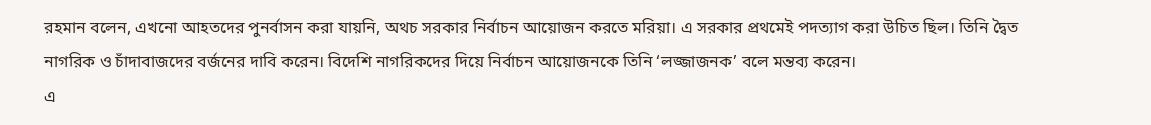রহমান বলেন, এখনো আহতদের পুনর্বাসন করা যায়নি, অথচ সরকার নির্বাচন আয়োজন করতে মরিয়া। এ সরকার প্রথমেই পদত্যাগ করা উচিত ছিল। তিনি দ্বৈত নাগরিক ও চাঁদাবাজদের বর্জনের দাবি করেন। বিদেশি নাগরিকদের দিয়ে নির্বাচন আয়োজনকে তিনি ‘লজ্জাজনক’ বলে মন্তব্য করেন।
এ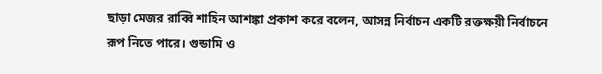ছাড়া মেজর রাব্বি শাহিন আশঙ্কা প্রকাশ করে বলেন, আসন্ন নির্বাচন একটি রক্তক্ষয়ী নির্বাচনে রূপ নিতে পারে। গুন্ডামি ও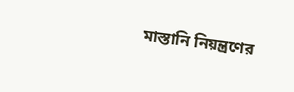মাস্তানি নিয়ন্ত্রণের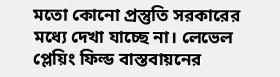মতো কোনো প্রস্তুতি সরকারের মধ্যে দেখা যাচ্ছে না। লেভেল প্লেয়িং ফিল্ড বাস্তবায়নের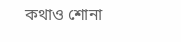কথাও শোনা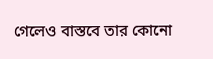গেলেও বাস্তবে তার কোনো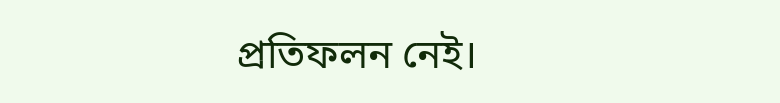প্রতিফলন নেই।